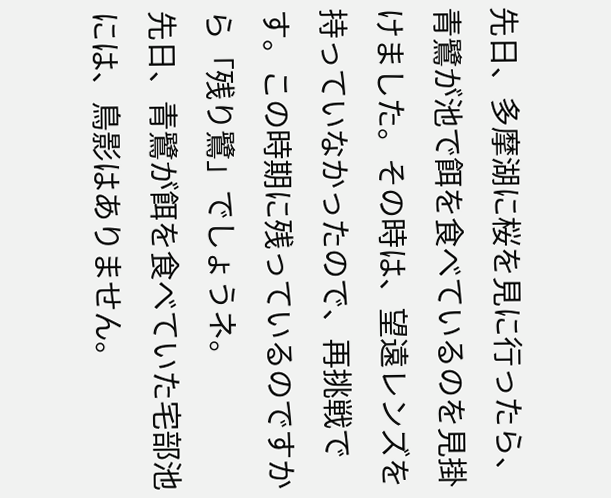先日、多摩湖に桜を見に行ったら、青鷺が池で餌を食べているのを見掛けました。その時は、望遠レンズを持っていなかったので、再挑戦です。この時期に残っているのですから「残り鷺」でしょうネ。
先日、青鷺が餌を食べていた宅部池には、鳥影はありません。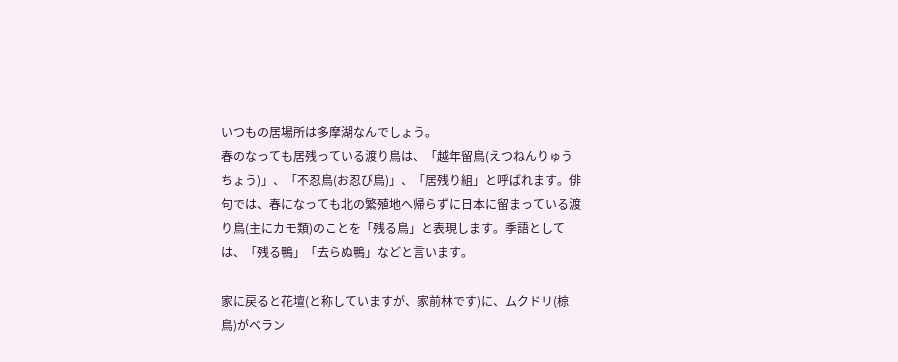いつもの居場所は多摩湖なんでしょう。
春のなっても居残っている渡り鳥は、「越年留鳥(えつねんりゅうちょう)」、「不忍鳥(お忍び鳥)」、「居残り組」と呼ばれます。俳句では、春になっても北の繁殖地へ帰らずに日本に留まっている渡り鳥(主にカモ類)のことを「残る鳥」と表現します。季語としては、「残る鴨」「去らぬ鴨」などと言います。

家に戻ると花壇(と称していますが、家前林です)に、ムクドリ(椋鳥)がベラン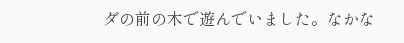ダの前の木で遊んでいました。なかな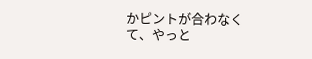かピントが合わなくて、やっと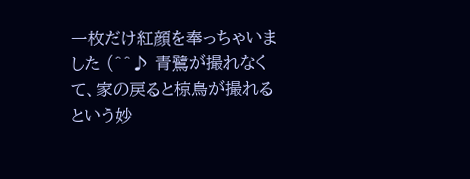一枚だけ紅顔を奉っちゃいました (^^♪ 青鷺が撮れなくて、家の戻ると椋鳥が撮れるという妙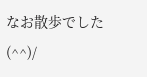なお散歩でした (^^)/